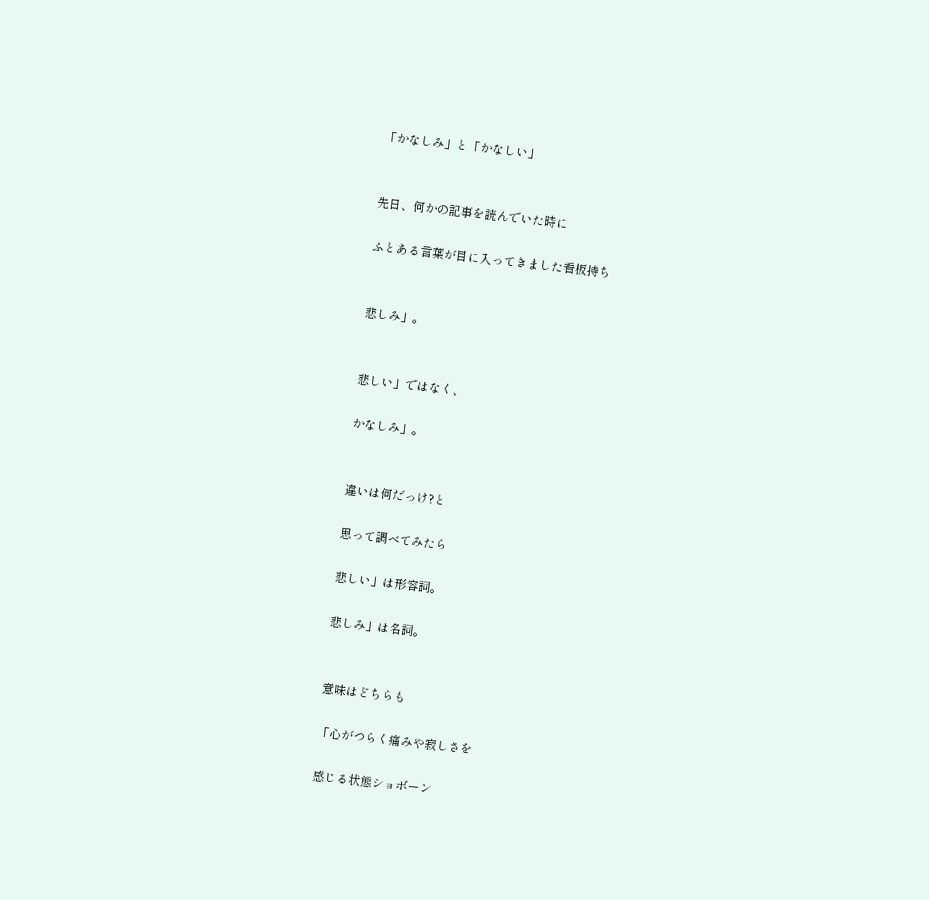「かなしみ」と「かなしい」


先日、何かの記事を読んでいた時に

ふとある言葉が目に入ってきました看板持ち


悲しみ」。


悲しい」ではなく、

かなしみ」。


違いは何だっけ?と

思って調べてみたら

悲しい」は形容詞。

悲しみ」は名詞。


意味はどちらも

「心がつらく痛みや寂しさを

感じる状態ショボーン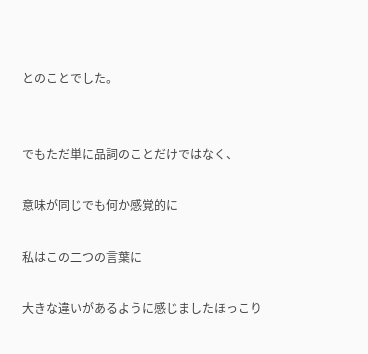とのことでした。


でもただ単に品詞のことだけではなく、

意味が同じでも何か感覚的に

私はこの二つの言葉に

大きな違いがあるように感じましたほっこり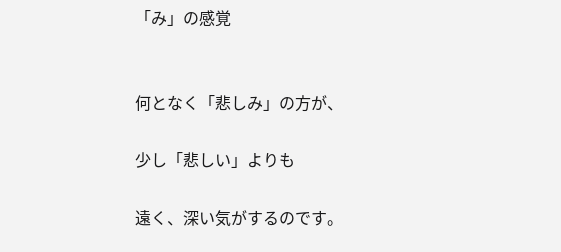「み」の感覚


何となく「悲しみ」の方が、

少し「悲しい」よりも

遠く、深い気がするのです。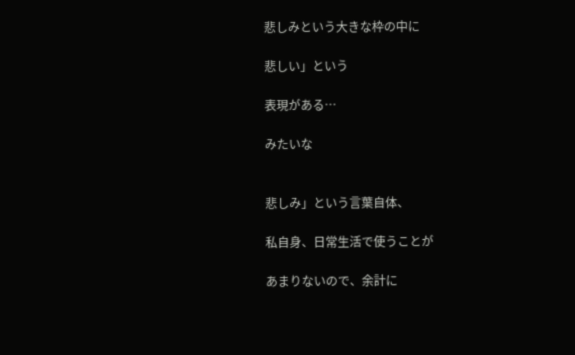悲しみという大きな枠の中に

悲しい」という

表現がある…

みたいな


悲しみ」という言葉自体、

私自身、日常生活で使うことが

あまりないので、余計に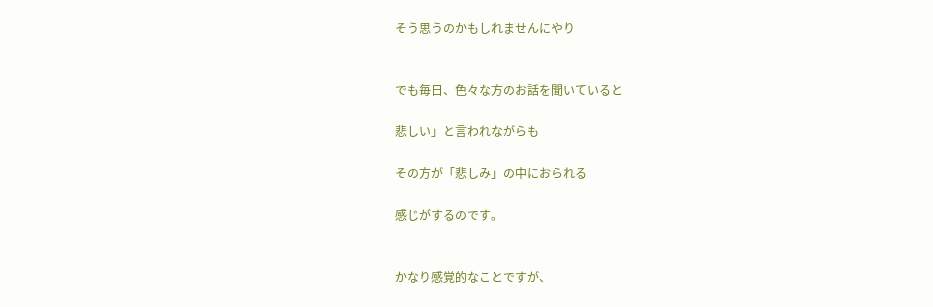そう思うのかもしれませんにやり


でも毎日、色々な方のお話を聞いていると

悲しい」と言われながらも

その方が「悲しみ」の中におられる

感じがするのです。


かなり感覚的なことですが、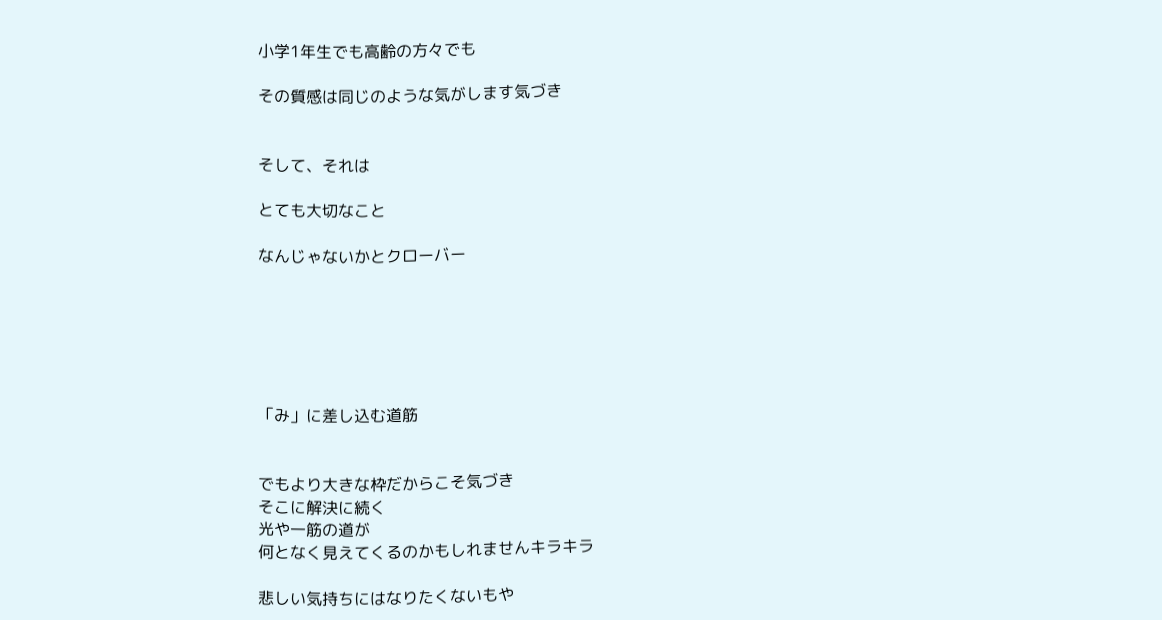小学1年生でも高齢の方々でも

その質感は同じのような気がします気づき


そして、それは

とても大切なこと

なんじゃないかとクローバー






「み」に差し込む道筋


でもより大きな枠だからこそ気づき
そこに解決に続く
光や一筋の道が
何となく見えてくるのかもしれませんキラキラ

悲しい気持ちにはなりたくないもや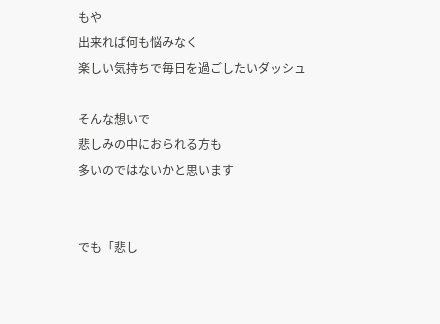もや
出来れば何も悩みなく
楽しい気持ちで毎日を過ごしたいダッシュ

そんな想いで
悲しみの中におられる方も
多いのではないかと思います


でも「悲し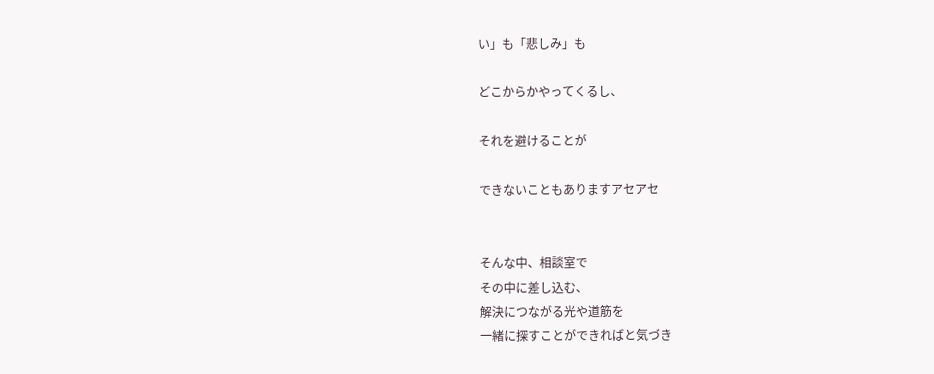い」も「悲しみ」も

どこからかやってくるし、

それを避けることが

できないこともありますアセアセ


そんな中、相談室で
その中に差し込む、
解決につながる光や道筋を
一緒に探すことができればと気づき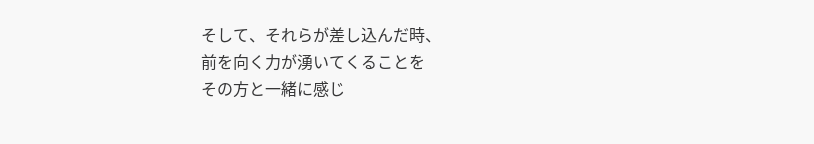そして、それらが差し込んだ時、
前を向く力が湧いてくることを
その方と一緒に感じ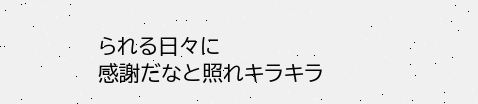られる日々に
感謝だなと照れキラキラ